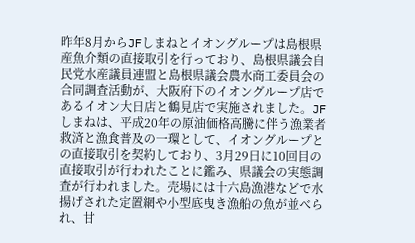昨年8月からJFしまねとイオングループは島根県産魚介類の直接取引を行っており、島根県議会自民党水産議員連盟と島根県議会農水商工委員会の合同調査活動が、大阪府下のイオングループ店であるイオン大日店と鶴見店で実施されました。JFしまねは、平成20年の原油価格高騰に伴う漁業者救済と漁食普及の一環として、イオングループとの直接取引を契約しており、3月29日に10回目の直接取引が行われたことに鑑み、県議会の実態調査が行われました。売場には十六島漁港などで水揚げされた定置網や小型底曳き漁船の魚が並べられ、甘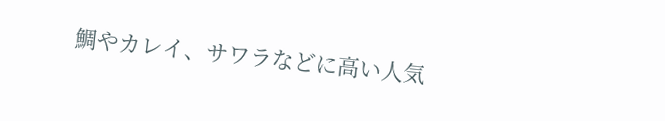鯛やカレイ、サワラなどに高い人気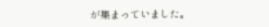が集まっていました。